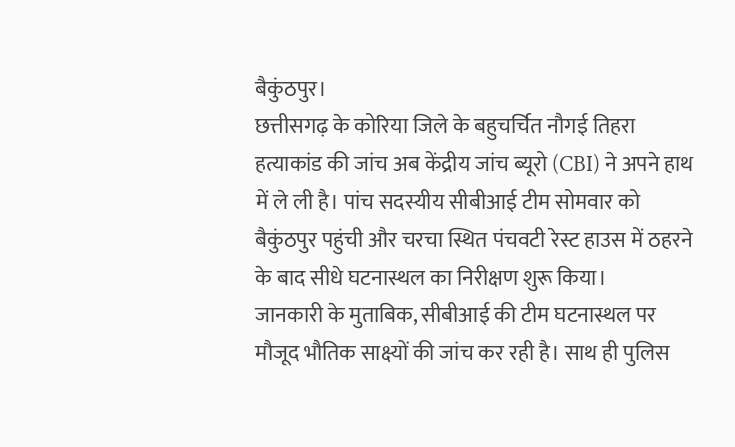बैकुंठपुर।
छत्तीसगढ़ के कोरिया जिले के बहुचर्चित नौगई तिहरा हत्याकांड की जांच अब केंद्रीय जांच ब्यूरो (CBI) ने अपने हाथ में ले ली है। पांच सदस्यीय सीबीआई टीम सोमवार को बैकुंठपुर पहुंची और चरचा स्थित पंचवटी रेस्ट हाउस में ठहरने के बाद सीधे घटनास्थल का निरीक्षण शुरू किया।
जानकारी के मुताबिक, सीबीआई की टीम घटनास्थल पर मौजूद भौतिक साक्ष्यों की जांच कर रही है। साथ ही पुलिस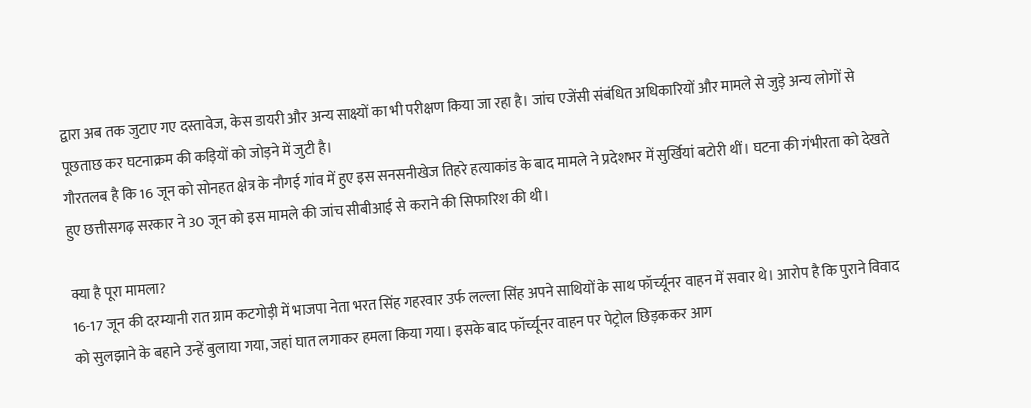द्वारा अब तक जुटाए गए दस्तावेज, केस डायरी और अन्य साक्ष्यों का भी परीक्षण किया जा रहा है। जांच एजेंसी संबंधित अधिकारियों और मामले से जुड़े अन्य लोगों से पूछताछ कर घटनाक्रम की कड़ियों को जोड़ने में जुटी है।
गौरतलब है कि 16 जून को सोनहत क्षेत्र के नौगई गांव में हुए इस सनसनीखेज तिहरे हत्याकांड के बाद मामले ने प्रदेशभर में सुर्खियां बटोरी थीं। घटना की गंभीरता को देखते हुए छत्तीसगढ़ सरकार ने 30 जून को इस मामले की जांच सीबीआई से कराने की सिफारिश की थी।

क्या है पूरा मामला?
16-17 जून की दरम्यानी रात ग्राम कटगोड़ी में भाजपा नेता भरत सिंह गहरवार उर्फ लल्ला सिंह अपने साथियों के साथ फॉर्च्यूनर वाहन में सवार थे। आरोप है कि पुराने विवाद को सुलझाने के बहाने उन्हें बुलाया गया, जहां घात लगाकर हमला किया गया। इसके बाद फॉर्च्यूनर वाहन पर पेट्रोल छिड़ककर आग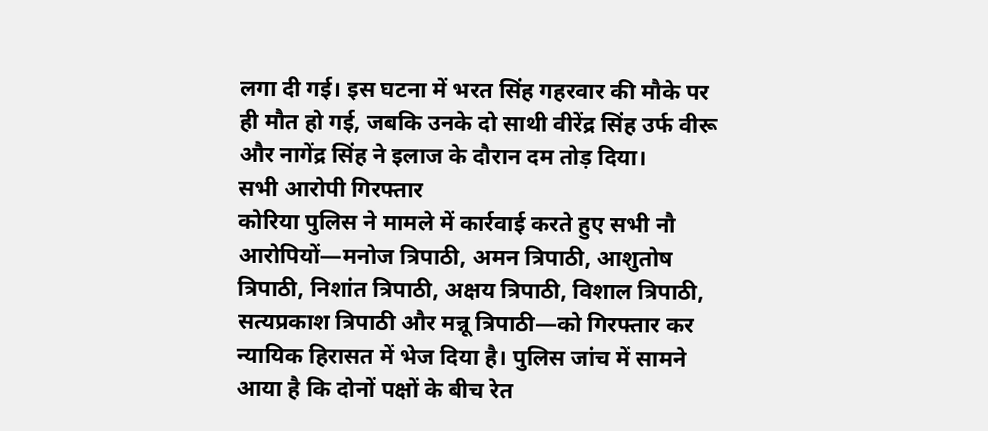लगा दी गई। इस घटना में भरत सिंह गहरवार की मौके पर ही मौत हो गई, जबकि उनके दो साथी वीरेंद्र सिंह उर्फ वीरू और नागेंद्र सिंह ने इलाज के दौरान दम तोड़ दिया।
सभी आरोपी गिरफ्तार
कोरिया पुलिस ने मामले में कार्रवाई करते हुए सभी नौ आरोपियों—मनोज त्रिपाठी, अमन त्रिपाठी, आशुतोष त्रिपाठी, निशांत त्रिपाठी, अक्षय त्रिपाठी, विशाल त्रिपाठी, सत्यप्रकाश त्रिपाठी और मन्नू त्रिपाठी—को गिरफ्तार कर न्यायिक हिरासत में भेज दिया है। पुलिस जांच में सामने आया है कि दोनों पक्षों के बीच रेत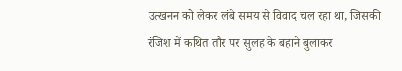उत्खनन को लेकर लंबे समय से विवाद चल रहा था, जिसकी रंजिश में कथित तौर पर सुलह के बहाने बुलाकर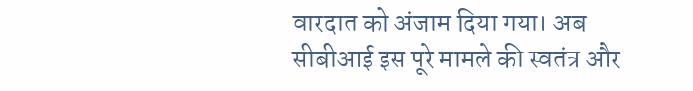वारदात को अंजाम दिया गया। अब सीबीआई इस पूरे मामले की स्वतंत्र और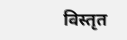विस्तृत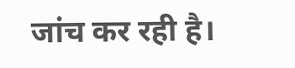जांच कर रही है।